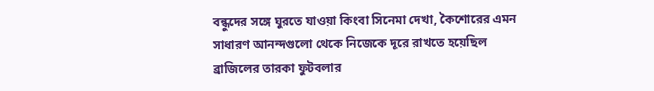বন্ধুদের সঙ্গে ঘুরতে যাওয়া কিংবা সিনেমা দেখা, কৈশোরের এমন সাধারণ আনন্দগুলো থেকে নিজেকে দূরে রাখতে হয়েছিল ব্রাজিলের তারকা ফুটবলার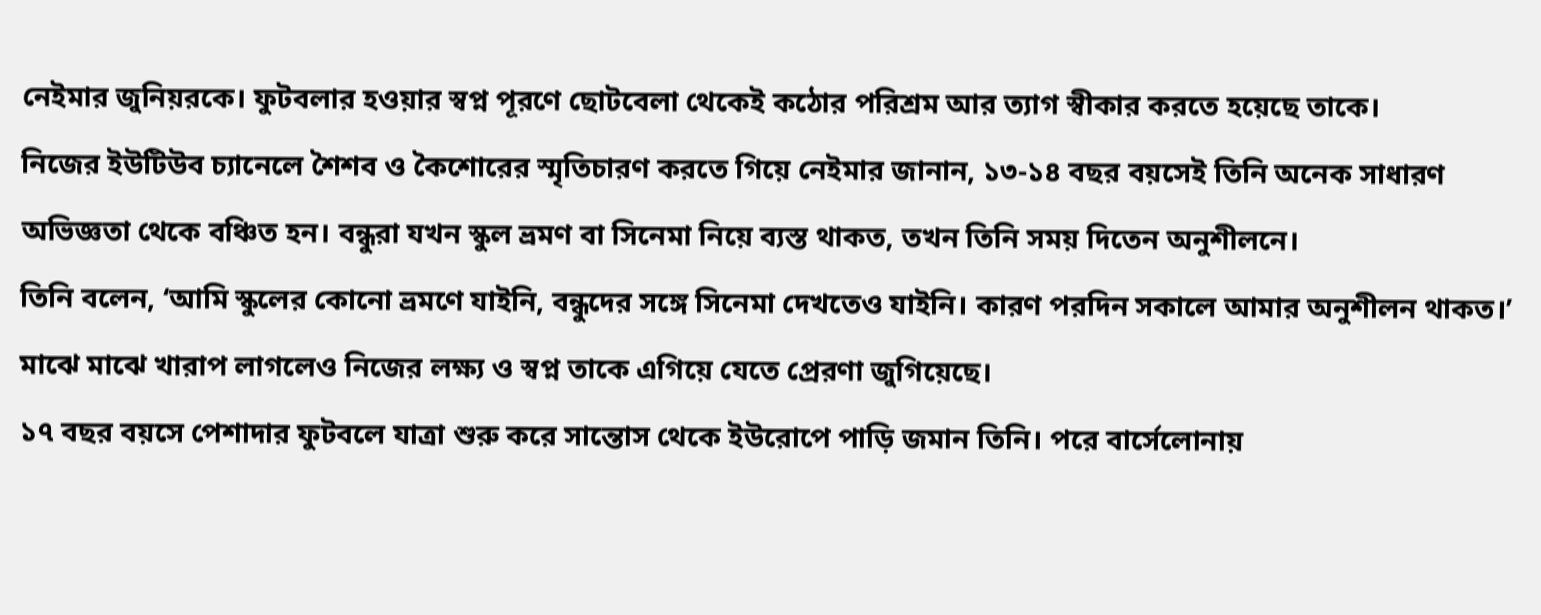নেইমার জুনিয়রকে। ফুটবলার হওয়ার স্বপ্ন পূরণে ছোটবেলা থেকেই কঠোর পরিশ্রম আর ত্যাগ স্বীকার করতে হয়েছে তাকে।
নিজের ইউটিউব চ্যানেলে শৈশব ও কৈশোরের স্মৃতিচারণ করতে গিয়ে নেইমার জানান, ১৩-১৪ বছর বয়সেই তিনি অনেক সাধারণ অভিজ্ঞতা থেকে বঞ্চিত হন। বন্ধুরা যখন স্কুল ভ্রমণ বা সিনেমা নিয়ে ব্যস্ত থাকত, তখন তিনি সময় দিতেন অনুশীলনে।
তিনি বলেন, ‘আমি স্কুলের কোনো ভ্রমণে যাইনি, বন্ধুদের সঙ্গে সিনেমা দেখতেও যাইনি। কারণ পরদিন সকালে আমার অনুশীলন থাকত।’ মাঝে মাঝে খারাপ লাগলেও নিজের লক্ষ্য ও স্বপ্ন তাকে এগিয়ে যেতে প্রেরণা জুগিয়েছে।
১৭ বছর বয়সে পেশাদার ফুটবলে যাত্রা শুরু করে সান্তোস থেকে ইউরোপে পাড়ি জমান তিনি। পরে বার্সেলোনায়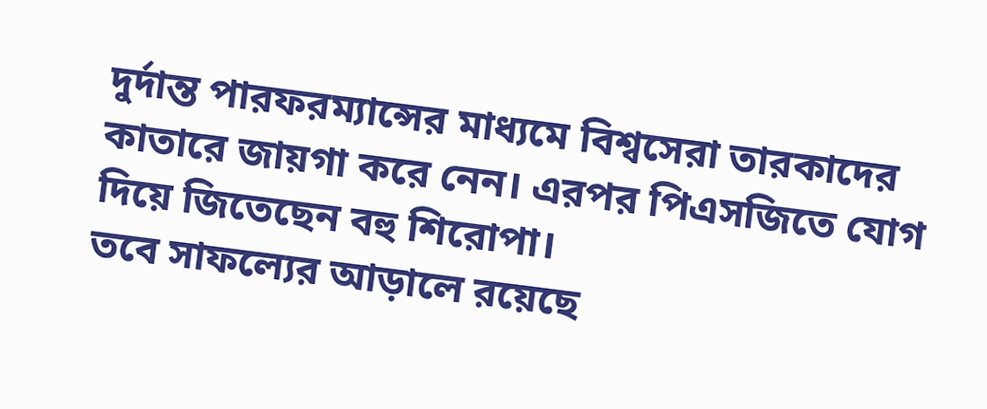দুর্দান্ত পারফরম্যান্সের মাধ্যমে বিশ্বসেরা তারকাদের কাতারে জায়গা করে নেন। এরপর পিএসজিতে যোগ দিয়ে জিতেছেন বহু শিরোপা।
তবে সাফল্যের আড়ালে রয়েছে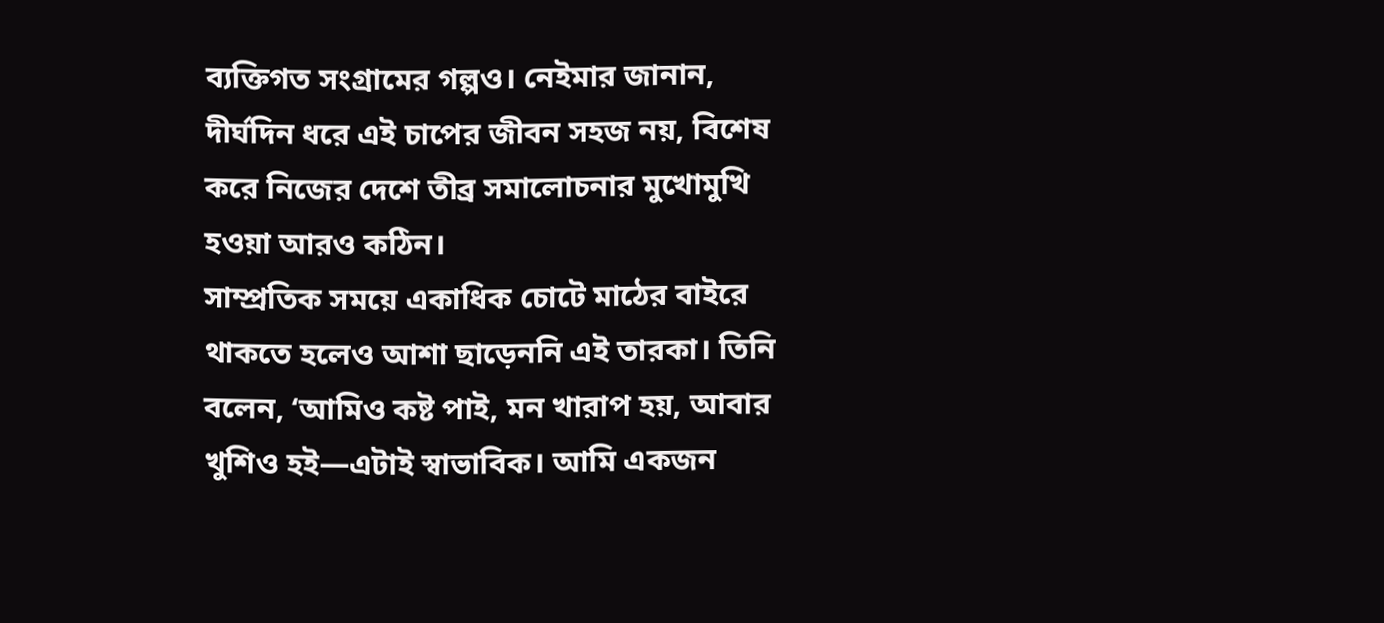ব্যক্তিগত সংগ্রামের গল্পও। নেইমার জানান, দীর্ঘদিন ধরে এই চাপের জীবন সহজ নয়, বিশেষ করে নিজের দেশে তীব্র সমালোচনার মুখোমুখি হওয়া আরও কঠিন।
সাম্প্রতিক সময়ে একাধিক চোটে মাঠের বাইরে থাকতে হলেও আশা ছাড়েননি এই তারকা। তিনি বলেন, ‘আমিও কষ্ট পাই, মন খারাপ হয়, আবার খুশিও হই—এটাই স্বাভাবিক। আমি একজন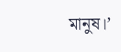মানুষ।’